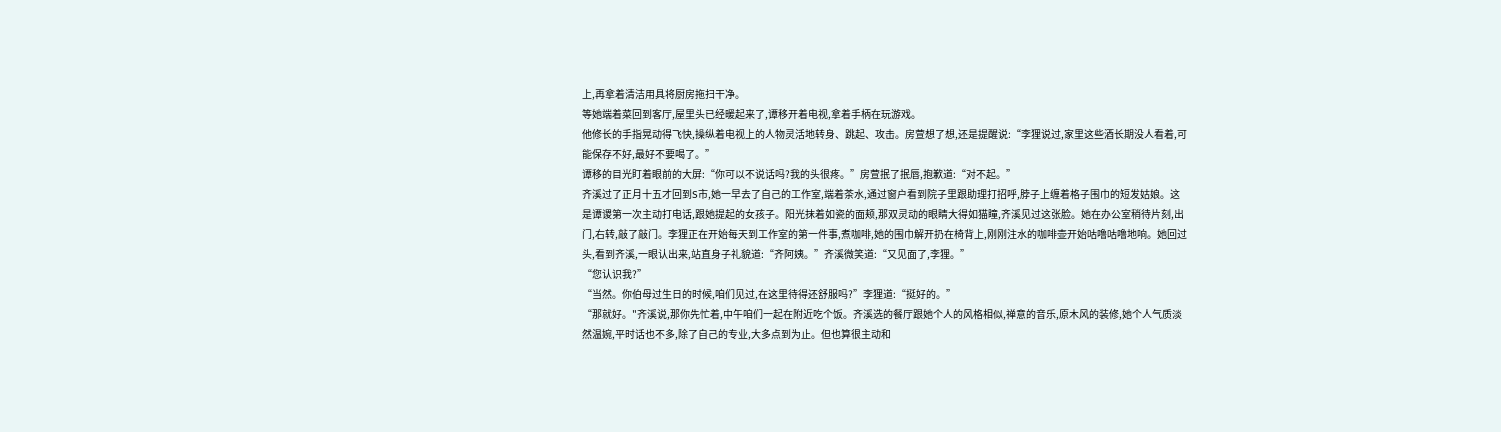上,再拿着清洁用具将厨房拖扫干净。
等她端着菜回到客厅,屋里头已经暖起来了,谭移开着电视,拿着手柄在玩游戏。
他修长的手指晃动得飞快,操纵着电视上的人物灵活地转身、跳起、攻击。房萱想了想,还是提醒说:“李狸说过,家里这些酒长期没人看着,可能保存不好,最好不要喝了。”
谭移的目光盯着眼前的大屏:“你可以不说话吗?我的头很疼。”房萱抿了抿唇,抱歉道:“对不起。”
齐溪过了正月十五才回到S市,她一早去了自己的工作室,端着茶水,通过窗户看到院子里跟助理打招呼,脖子上缠着格子围巾的短发姑娘。这是谭谡第一次主动打电话,跟她提起的女孩子。阳光抹着如瓷的面颊,那双灵动的眼睛大得如猫瞳,齐溪见过这张脸。她在办公室稍待片刻,出门,右转,敲了敲门。李狸正在开始每天到工作室的第一件事,煮咖啡,她的围巾解开扔在椅背上,刚刚注水的咖啡壶开始咕噜咕噜地响。她回过头,看到齐溪,一眼认出来,站直身子礼貌道:“齐阿姨。”齐溪微笑道:“又见面了,李狸。”
“您认识我?”
“当然。你伯母过生日的时候,咱们见过,在这里待得还舒服吗?”李狸道:“挺好的。”
“那就好。"齐溪说,那你先忙着,中午咱们一起在附近吃个饭。齐溪选的餐厅跟她个人的风格相似,禅意的音乐,原木风的装修,她个人气质淡然温婉,平时话也不多,除了自己的专业,大多点到为止。但也算很主动和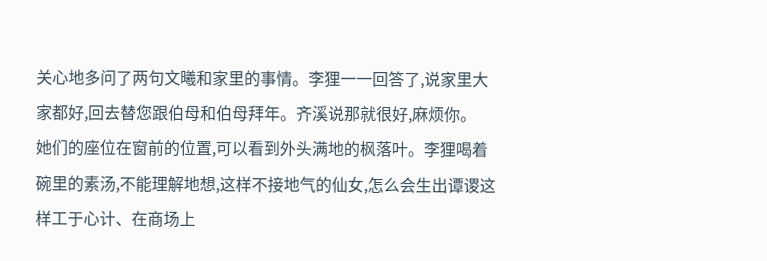关心地多问了两句文曦和家里的事情。李狸一一回答了,说家里大家都好,回去替您跟伯母和伯母拜年。齐溪说那就很好,麻烦你。
她们的座位在窗前的位置,可以看到外头满地的枫落叶。李狸喝着碗里的素汤,不能理解地想,这样不接地气的仙女,怎么会生出谭谡这样工于心计、在商场上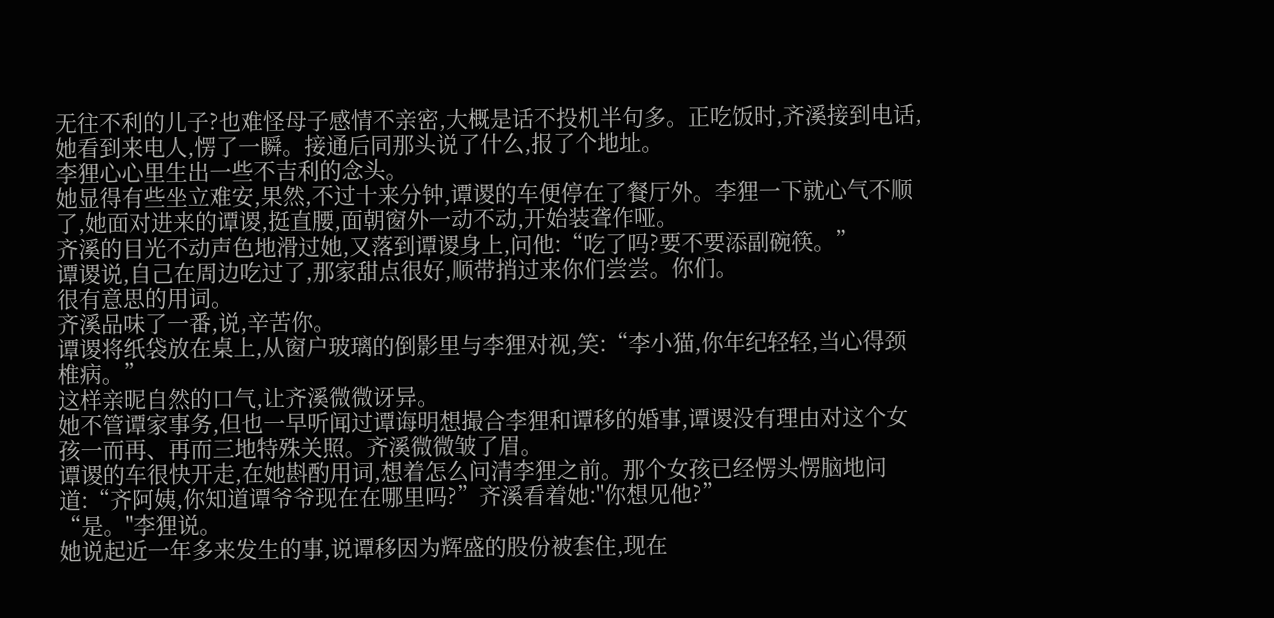无往不利的儿子?也难怪母子感情不亲密,大概是话不投机半句多。正吃饭时,齐溪接到电话,她看到来电人,愣了一瞬。接通后同那头说了什么,报了个地址。
李狸心心里生出一些不吉利的念头。
她显得有些坐立难安,果然,不过十来分钟,谭谡的车便停在了餐厅外。李狸一下就心气不顺了,她面对进来的谭谡,挺直腰,面朝窗外一动不动,开始装聋作哑。
齐溪的目光不动声色地滑过她,又落到谭谡身上,问他:“吃了吗?要不要添副碗筷。”
谭谡说,自己在周边吃过了,那家甜点很好,顺带捎过来你们尝尝。你们。
很有意思的用词。
齐溪品味了一番,说,辛苦你。
谭谡将纸袋放在桌上,从窗户玻璃的倒影里与李狸对视,笑:“李小猫,你年纪轻轻,当心得颈椎病。”
这样亲昵自然的口气,让齐溪微微讶异。
她不管谭家事务,但也一早听闻过谭诲明想撮合李狸和谭移的婚事,谭谡没有理由对这个女孩一而再、再而三地特殊关照。齐溪微微皱了眉。
谭谡的车很快开走,在她斟酌用词,想着怎么问清李狸之前。那个女孩已经愣头愣脑地问道:“齐阿姨,你知道谭爷爷现在在哪里吗?”齐溪看着她:"你想见他?”
“是。"李狸说。
她说起近一年多来发生的事,说谭移因为辉盛的股份被套住,现在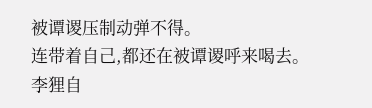被谭谡压制动弹不得。
连带着自己,都还在被谭谡呼来喝去。
李狸自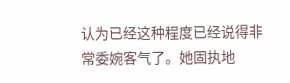认为已经这种程度已经说得非常委婉客气了。她固执地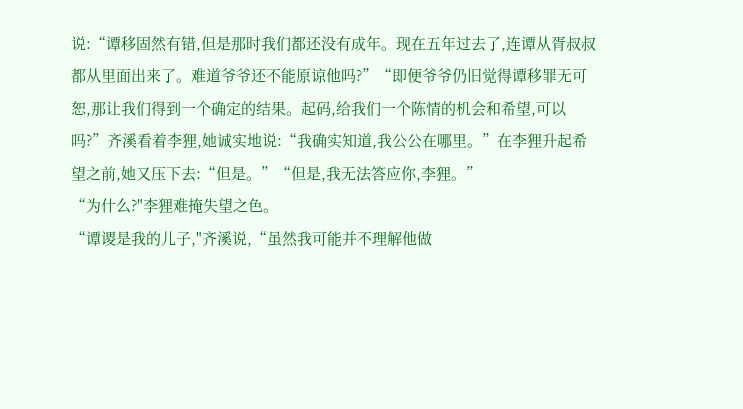说:“谭移固然有错,但是那时我们都还没有成年。现在五年过去了,连谭从胥叔叔都从里面出来了。难道爷爷还不能原谅他吗?”“即便爷爷仍旧觉得谭移罪无可恕,那让我们得到一个确定的结果。起码,给我们一个陈情的机会和希望,可以吗?”齐溪看着李狸,她诚实地说:“我确实知道,我公公在哪里。”在李狸升起希望之前,她又压下去:“但是。”“但是,我无法答应你,李狸。”
“为什么?"李狸难掩失望之色。
“谭谡是我的儿子,"齐溪说,“虽然我可能并不理解他做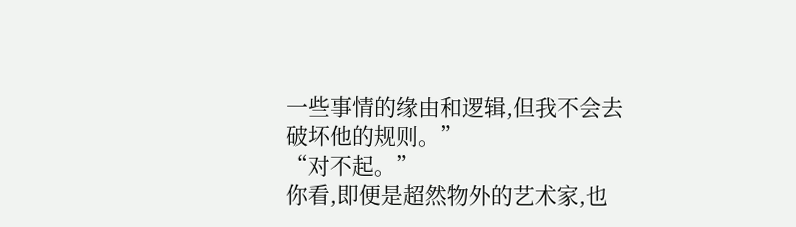一些事情的缘由和逻辑,但我不会去破坏他的规则。”
“对不起。”
你看,即便是超然物外的艺术家,也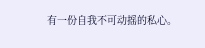有一份自我不可动摇的私心。